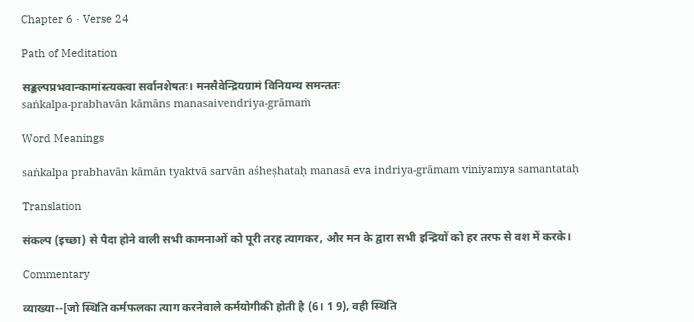Chapter 6 · Verse 24

Path of Meditation

सङ्कल्पप्रभवान्कामांस्त्यक्त्वा सर्वानशेषतः। मनसैवेन्द्रियग्रामं विनियम्य समन्ततः
saṅkalpa-prabhavān kāmāns manasaivendriya-grāmaṁ

Word Meanings

saṅkalpa prabhavān kāmān tyaktvā sarvān aśheṣhataḥ manasā eva indriya-grāmam viniyamya samantataḥ

Translation

संकल्प (इच्छा) से पैदा होने वाली सभी कामनाओं को पूरी तरह त्यागकर, और मन के द्वारा सभी इन्द्रियों को हर तरफ से वश में करके।

Commentary

व्याख्या--[जो स्थिति कर्मफलका त्याग करनेवाले कर्मयोगीकी होती है (6। 1 9), वही स्थिति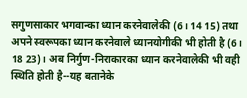सगुणसाकार भगवान्का ध्यान करनेवालेकी (6। 14 15) तथा अपने स्वरूपका ध्यान करनेवाले ध्यानयोगीकी भी होती है (6। 18 23)। अब निर्गुण-निराकारका ध्यान करनेवालेकी भी वही स्थिति होती है--यह बतानेके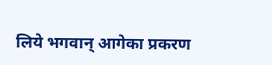लिये भगवान् आगेका प्रकरण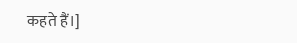कहते हैं।]